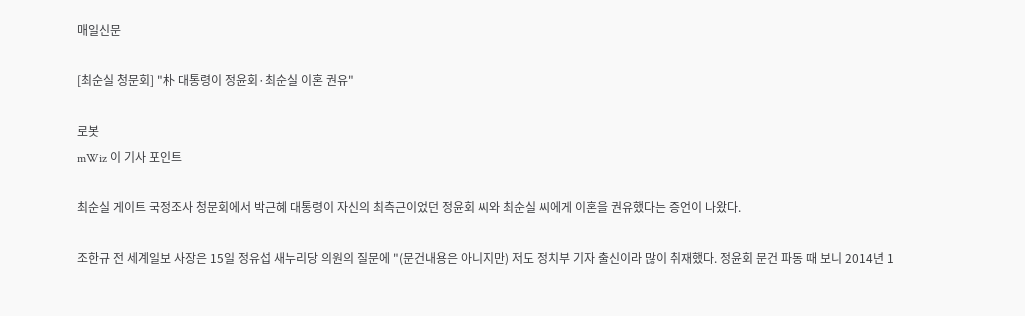매일신문

[최순실 청문회] "朴 대통령이 정윤회·최순실 이혼 권유"

로봇
mWiz 이 기사 포인트

최순실 게이트 국정조사 청문회에서 박근혜 대통령이 자신의 최측근이었던 정윤회 씨와 최순실 씨에게 이혼을 권유했다는 증언이 나왔다.

조한규 전 세계일보 사장은 15일 정유섭 새누리당 의원의 질문에 "(문건내용은 아니지만) 저도 정치부 기자 출신이라 많이 취재했다. 정윤회 문건 파동 때 보니 2014년 1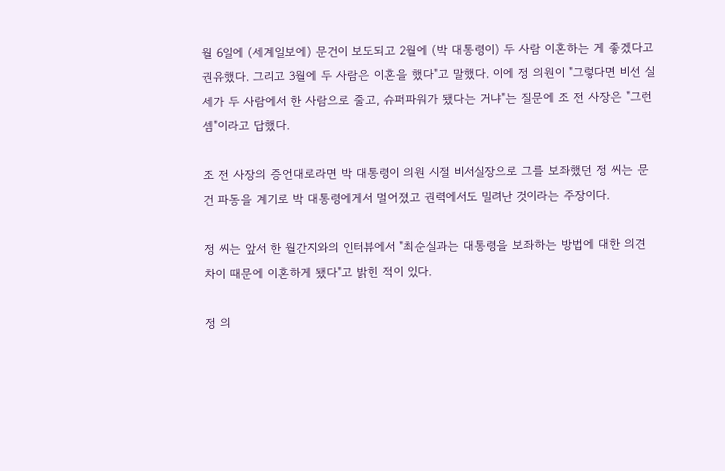월 6일에 (세계일보에) 문건이 보도되고 2월에 (박 대통령이) 두 사람 이혼하는 게 좋겠다고 권유했다. 그리고 3월에 두 사람은 이혼을 했다"고 말했다. 이에 정 의원이 "그렇다면 비선 실세가 두 사람에서 한 사람으로 줄고, 슈퍼파워가 됐다는 거냐"는 질문에 조 전 사장은 "그런 셈"이라고 답했다.

조 전 사장의 증언대로라면 박 대통령이 의원 시절 비서실장으로 그를 보좌했던 정 씨는 문건 파동을 계기로 박 대통령에게서 멀어졌고 권력에서도 밀려난 것이라는 주장이다.

정 씨는 앞서 한 월간지와의 인터뷰에서 "최순실과는 대통령을 보좌하는 방법에 대한 의견 차이 때문에 이혼하게 됐다"고 밝힌 적이 있다.

정 의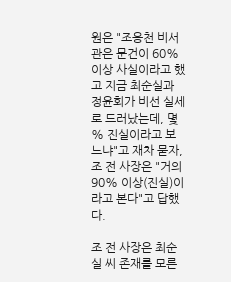원은 "조응천 비서관은 문건이 60% 이상 사실이라고 했고 지금 최순실과 정윤회가 비선 실세로 드러났는데, 몇 % 진실이라고 보느냐"고 재차 묻자, 조 전 사장은 "거의 90% 이상(진실)이라고 본다"고 답했다.

조 전 사장은 최순실 씨 존재를 모른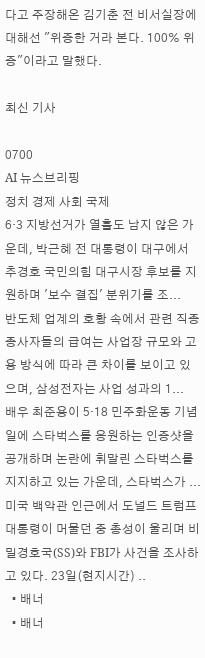다고 주장해온 김기춘 전 비서실장에 대해선 "위증한 거라 본다. 100% 위증"이라고 말했다.

최신 기사

0700
AI 뉴스브리핑
정치 경제 사회 국제
6·3 지방선거가 열흘도 남지 않은 가운데, 박근혜 전 대통령이 대구에서 추경호 국민의힘 대구시장 후보를 지원하며 '보수 결집' 분위기를 조...
반도체 업계의 호황 속에서 관련 직종 종사자들의 급여는 사업장 규모와 고용 방식에 따라 큰 차이를 보이고 있으며, 삼성전자는 사업 성과의 1...
배우 최준용이 5·18 민주화운동 기념일에 스타벅스를 응원하는 인증샷을 공개하며 논란에 휘말린 스타벅스를 지지하고 있는 가운데, 스타벅스가 ...
미국 백악관 인근에서 도널드 트럼프 대통령이 머물던 중 총성이 울리며 비밀경호국(SS)와 FBI가 사건을 조사하고 있다. 23일(현지시간) ..
  • 배너
  • 배너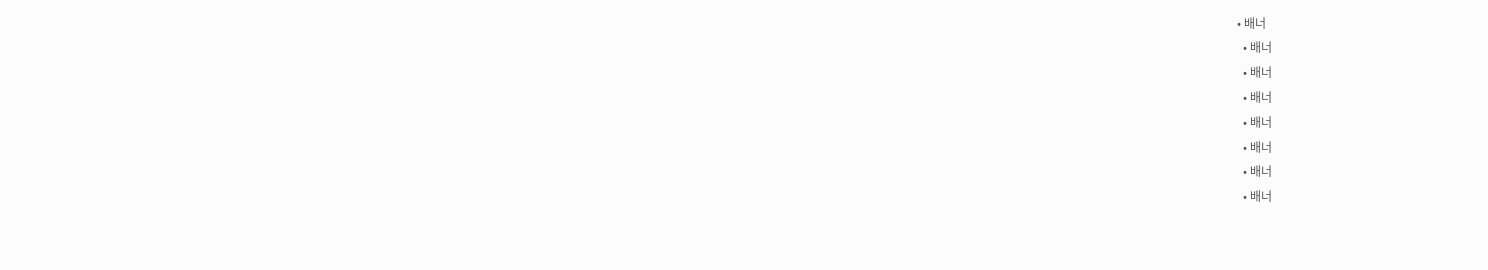• 배너
  • 배너
  • 배너
  • 배너
  • 배너
  • 배너
  • 배너
  • 배너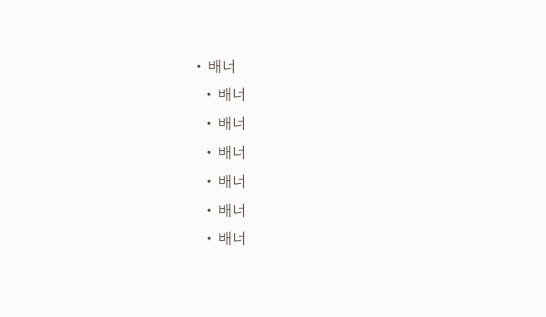• 배너
  • 배너
  • 배너
  • 배너
  • 배너
  • 배너
  • 배너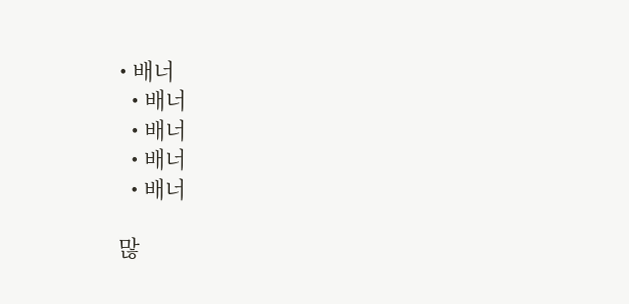• 배너
  • 배너
  • 배너
  • 배너
  • 배너

많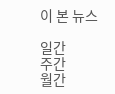이 본 뉴스

일간
주간
월간